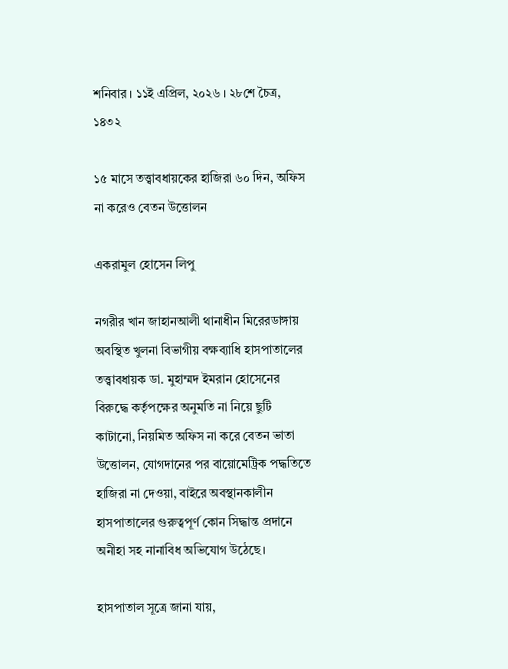শনিবার । ১১ই এপ্রিল, ২০২৬ । ২৮শে চৈত্র, ১৪৩২

১৫ মাসে তত্ত্বাবধায়কের হাজিরা ৬০ দিন, অফিস না করেও বেতন উত্তোলন

একরামুল হোসেন লিপু

নগরীর খান জাহানআলী থানাধীন মিরেরডাঙ্গায় অবস্থিত খুলনা বিভাগীয় বক্ষব্যাধি হাসপাতালের তত্ত্বাবধায়ক ডা. মুহাম্মদ ইমরান হোসেনের বিরুদ্ধে কর্তৃপক্ষের অনুমতি না নিয়ে ছুটি কাটানো, নিয়মিত অফিস না করে বেতন ভাতা উত্তোলন, যোগদানের পর বায়োমেট্রিক পদ্ধতিতে হাজিরা না দেওয়া, বাইরে অবস্থানকালীন হাসপাতালের গুরুত্বপূর্ণ কোন সিদ্ধান্ত প্রদানে অনীহা সহ নানাবিধ অভিযোগ উঠেছে।

হাসপাতাল সূত্রে জানা যায়,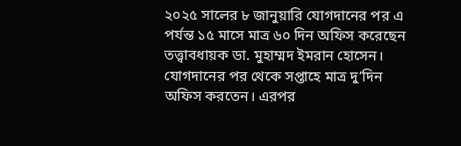২০২৫ সালের ৮ জানুয়ারি যোগদানের পর এ পর্যন্ত ১৫ মাসে মাত্র ৬০ দিন অফিস করেছেন তত্ত্বাবধায়ক ডা. মুহাম্মদ ইমরান হোসেন। যোগদানের পর থেকে সপ্তাহে মাত্র দু’দিন অফিস করতেন। এরপর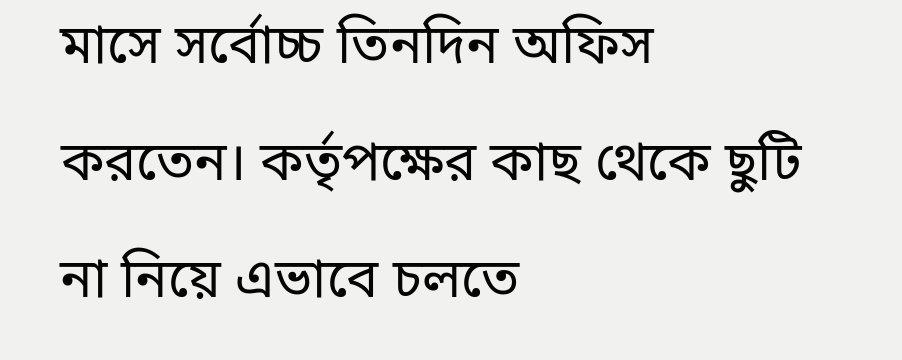মাসে সর্বোচ্চ তিনদিন অফিস করতেন। কর্তৃপক্ষের কাছ থেকে ছুটি না নিয়ে এভাবে চলতে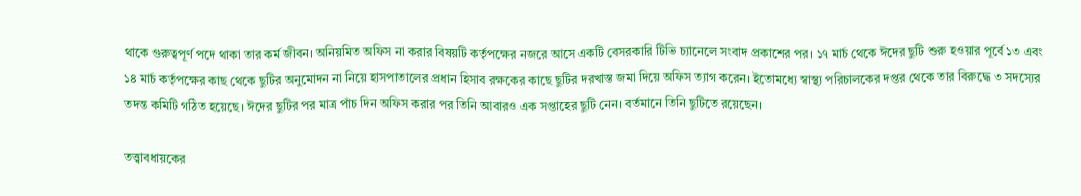থাকে গুরুত্বপূর্ণ পদে থাকা তার কর্ম জীবন। অনিয়মিত অফিস না করার বিষয়টি কর্তৃপক্ষের নজরে আসে একটি বেসরকারি টিভি চ্যানেলে সংবাদ প্রকাশের পর। ১৭ মার্চ থেকে ঈদের ছুটি শুরু হওয়ার পূর্বে ১৩ এবং ১৪ মার্চ কর্তৃপক্ষের কাছ থেকে ছুটির অনুমোদন না নিয়ে হাসপাতালের প্রধান হিসাব রক্ষকের কাছে ছুটির দরখাস্ত জমা দিয়ে অফিস ত্যাগ করেন। ইতোমধ্যে স্বাস্থ্য পরিচালকের দপ্তর থেকে তার বিরুদ্ধে ৩ সদস্যের তদন্ত কমিটি গঠিত হয়েছে। ঈদের ছুটির পর মাত্র পাঁচ দিন অফিস করার পর তিনি আবারও এক সপ্তাহের ছুটি নেন। বর্তমানে তিনি ছুটিতে রয়েছেন।

তত্ত্বাবধায়কের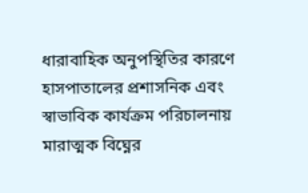ধারাবাহিক অনুপস্থিতির কারণে হাসপাতালের প্রশাসনিক এবং স্বাভাবিক কার্যক্রম পরিচালনায় মারাত্মক বিঘ্নের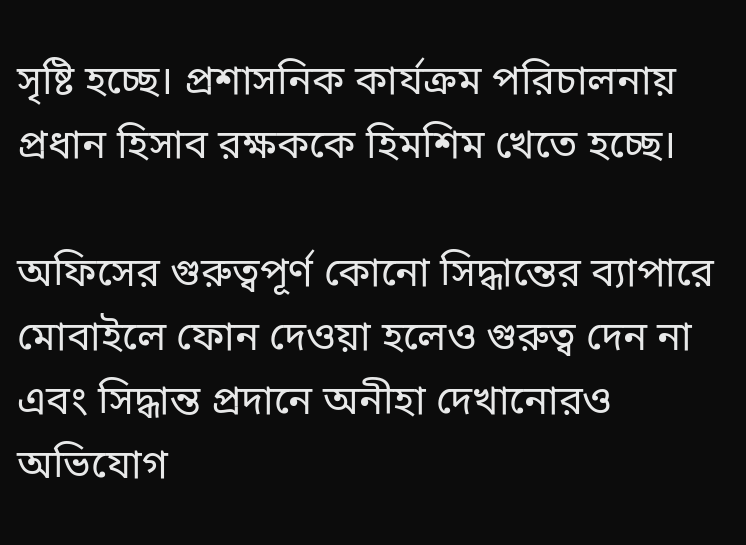সৃষ্টি হচ্ছে। প্রশাসনিক কার্যক্রম পরিচালনায় প্রধান হিসাব রক্ষককে হিমশিম খেতে হচ্ছে।

অফিসের গুরুত্বপূর্ণ কোনো সিদ্ধান্তের ব্যাপারে মোবাইলে ফোন দেওয়া হলেও গুরুত্ব দেন না এবং সিদ্ধান্ত প্রদানে অনীহা দেখানোরও অভিযোগ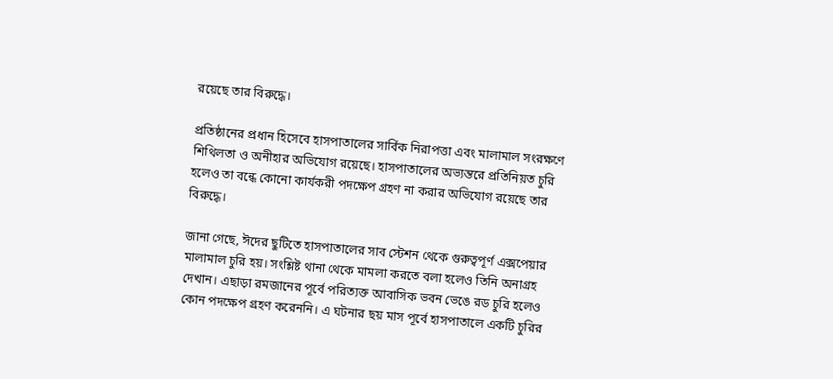রয়েছে তার বিরুদ্ধে।

প্রতিষ্ঠানের প্রধান হিসেবে হাসপাতালের সার্বিক নিরাপত্তা এবং মালামাল সংরক্ষণে শিথিলতা ও অনীহার অভিযোগ রয়েছে। হাসপাতালের অভ্যন্তরে প্রতিনিয়ত চুরি হলেও তা বন্ধে কোনো কার্যকরী পদক্ষেপ গ্রহণ না করার অভিযোগ রয়েছে তার বিরুদ্ধে।

জানা গেছে, ঈদের ছুটিতে হাসপাতালের সাব স্টেশন থেকে গুরুত্বপূর্ণ এক্সপেয়ার মালামাল চুরি হয়। সংশ্লিষ্ট থানা থেকে মামলা করতে বলা হলেও তিনি অনাগ্রহ দেখান। এছাড়া রমজানের পূর্বে পরিত্যক্ত আবাসিক ভবন ভেঙে রড চুরি হলেও কোন পদক্ষেপ গ্রহণ করেননি। এ ঘটনার ছয় মাস পূর্বে হাসপাতালে একটি চুরির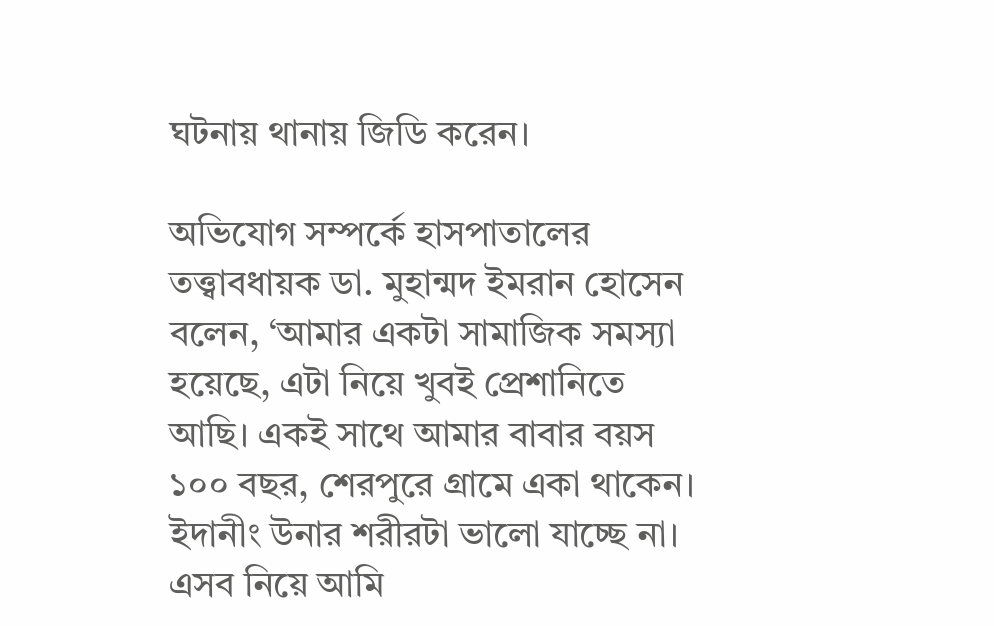ঘটনায় থানায় জিডি করেন।

অভিযোগ সম্পর্কে হাসপাতালের তত্ত্বাবধায়ক ডা. মুহান্মদ ইমরান হোসেন বলেন, ‘আমার একটা সামাজিক সমস্যা হয়েছে, এটা নিয়ে খুবই প্রেশানিতে আছি। একই সাথে আমার বাবার বয়স ১০০ বছর, শেরপুরে গ্রামে একা থাকেন। ইদানীং উনার শরীরটা ভালো যাচ্ছে না। এসব নিয়ে আমি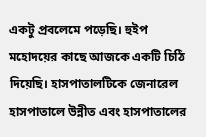একটু প্রবলেমে পড়েছি। হুইপ মহোদয়ের কাছে আজকে একটি চিঠি দিয়েছি। হাসপাতালটিকে জেনারেল হাসপাতালে উন্নীত এবং হাসপাতালের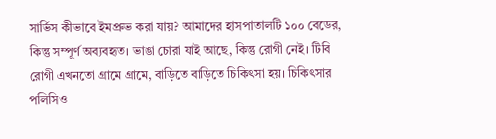সার্ভিস কীভাবে ইমপ্রুভ করা যায়? আমাদের হাসপাতালটি ১০০ বেডের, কিন্তু সম্পূর্ণ অব্যবহৃত। ভাঙা চোরা যাই আছে, কিন্তু রোগী নেই। টিবি রোগী এখনতো গ্রামে গ্রামে, বাড়িতে বাড়িতে চিকিৎসা হয়। চিকিৎসার পলিসিও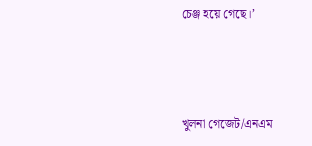চেঞ্জ হয়ে গেছে।’



খুলনা গেজেট/এনএম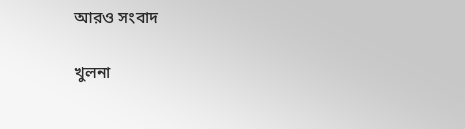আরও সংবাদ

খুলনা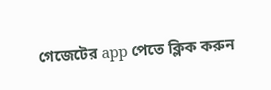গেজেটের app পেতে ক্লিক করুন